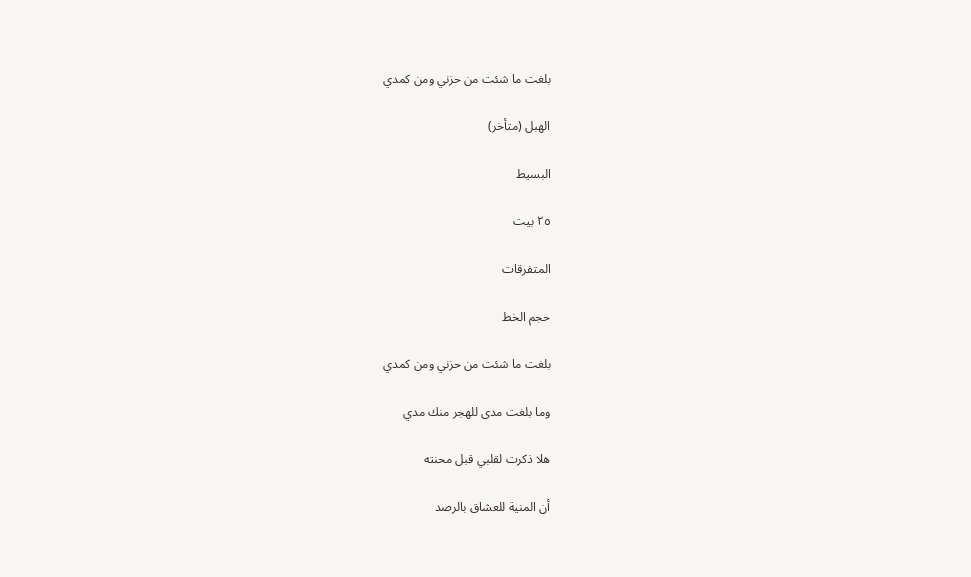بلغت ما شئت من حزني ومن كمدي

الهبل (متأخر)

البسيط

٢٥ بيت

المتفرقات

حجم الخط

بلغت ما شئت من حزني ومن كمدي

وما بلغت مدى للهجر منك مدي

هلا ذكرت لقلبي قبل محنته

أن المنية للعشاق بالرصد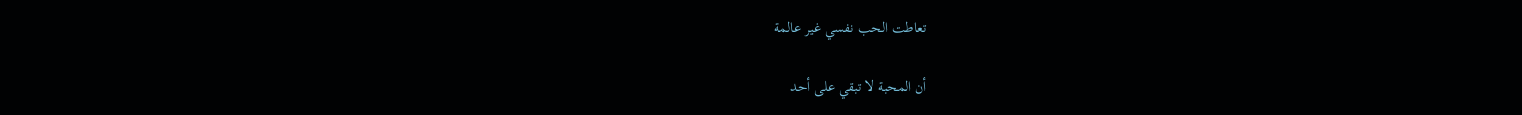تعاطت الحب نفسي غير عالمة

أن المحبة لا تبقي على أحد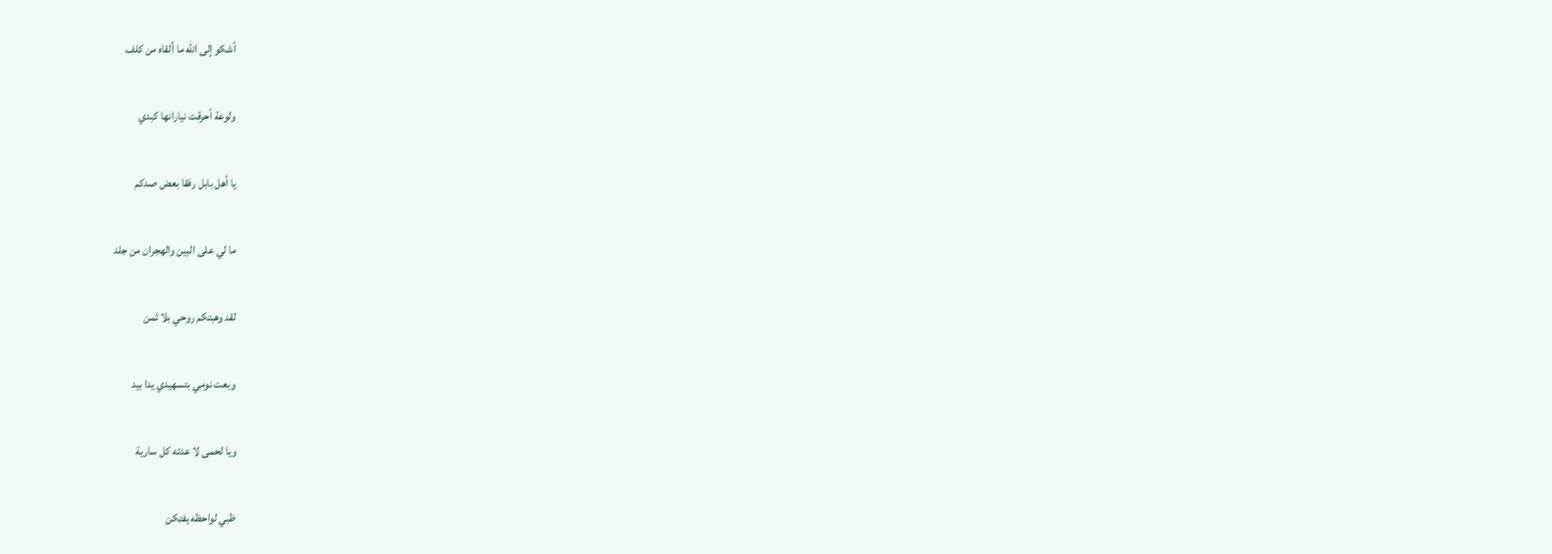أشكو إلى الله ما ألقاه من كلف

ولوعة أحرقت نيارانها كبدي

يا أهل بابل رفقا بعض صدكم

ما لي على البين والهجران من جلد

لقد وهبتكم روحي بلا ثمن

وبعت نومي بتسهيدي يدا بيد

ويا لحمى لا عدته كل سارية

ظبي لواحظه يفتكن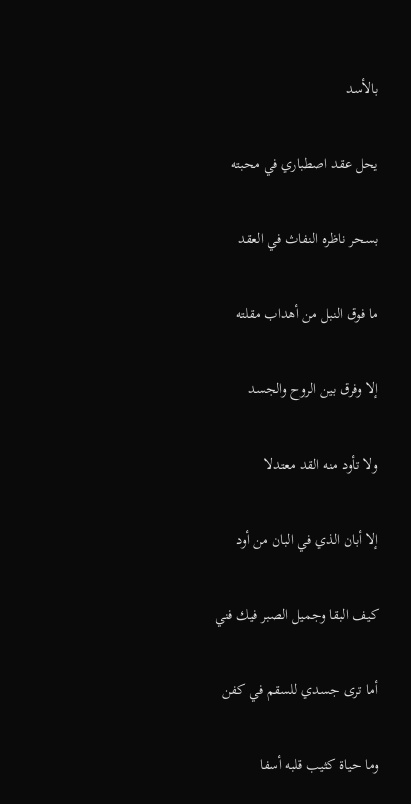بالأسد

يحل عقد اصطباري في محبته

بسحر ناظره النفاث في العقد

ما فوق النبل من أهداب مقلته

إلا وفرق بين الروح والجسد

ولا تأود منه القد معتدلا

إلا أبان الذي في البان من أود

كيف البقا وجميل الصبر فيك فني

أما ترى جسدي للسقم في كفن

وما حياة كثيب قلبه أسفا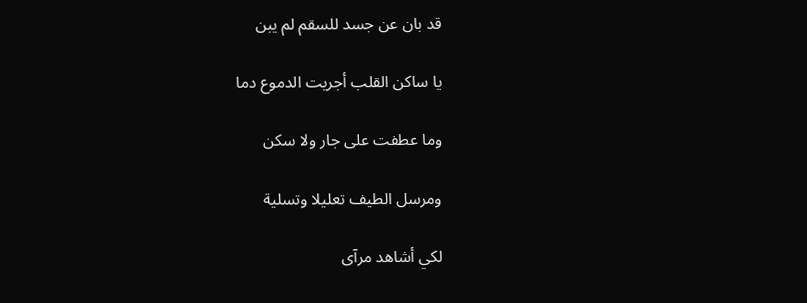قد بان عن جسد للسقم لم يبن

يا ساكن القلب أجريت الدموع دما

وما عطفت على جار ولا سكن

ومرسل الطيف تعليلا وتسلية

لكي أشاهد مرآى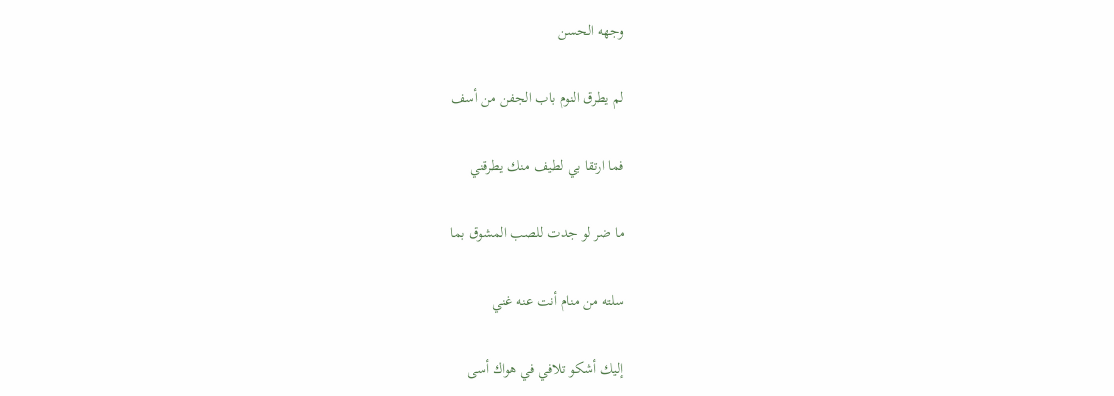وجهه الحسن

لم يطرق النوم باب الجفن من أسف

فما ارتقا بي لطيف منك يطرقني

ما ضر لو جدت للصب المشوق بما

سلته من منام أنت عنه غني

إليك أشكو تلافي في هواك أسى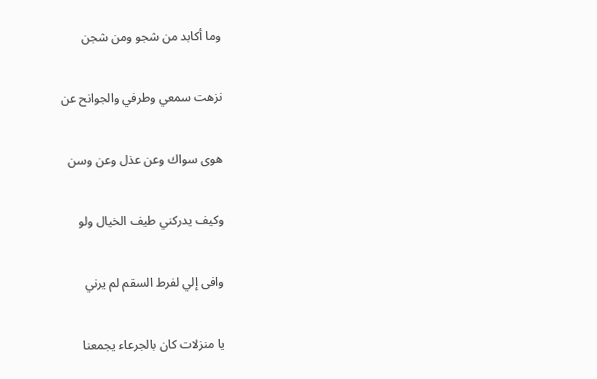وما أكابد من شجو ومن شجن

نزهت سمعي وطرفي والجوانح عن

هوى سواك وعن عذل وعن وسن

وكيف يدركني طيف الخيال ولو

وافى إلي لفرط السقم لم يرني

يا منزلات كان بالجرعاء يجمعنا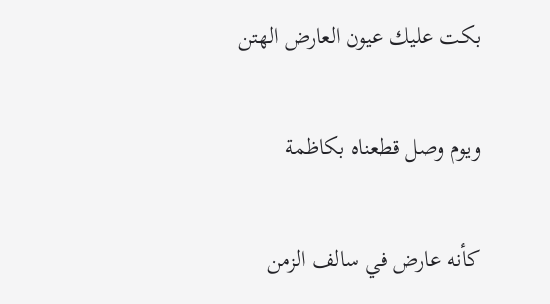بكت عليك عيون العارض الهتن

ويوم وصل قطعناه بكاظمة

كأنه عارض في سالف الزمن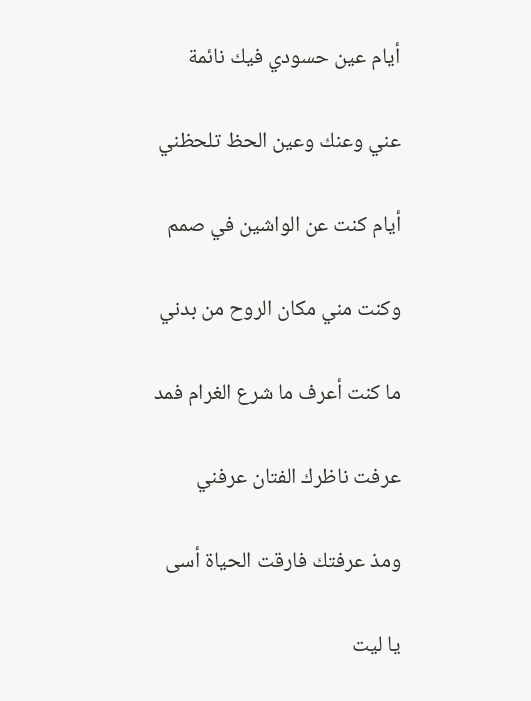أيام عين حسودي فيك نائمة

عني وعنك وعين الحظ تلحظني

أيام كنت عن الواشين في صمم

وكنت مني مكان الروح من بدني

ما كنت أعرف ما شرع الغرام فمد

عرفت ناظرك الفتان عرفني

ومذ عرفتك فارقت الحياة أسى

يا ليت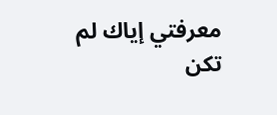معرفتي إياك لم تكن